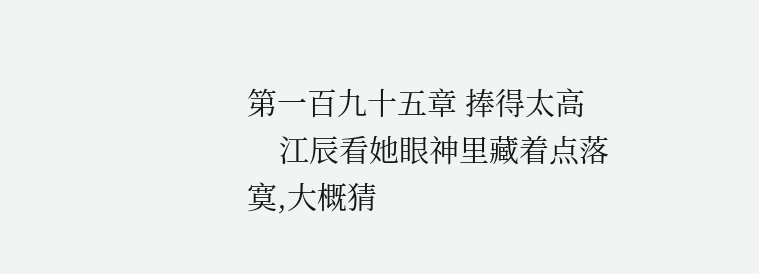第一百九十五章 捧得太高
    江辰看她眼神里藏着点落寞,大概猜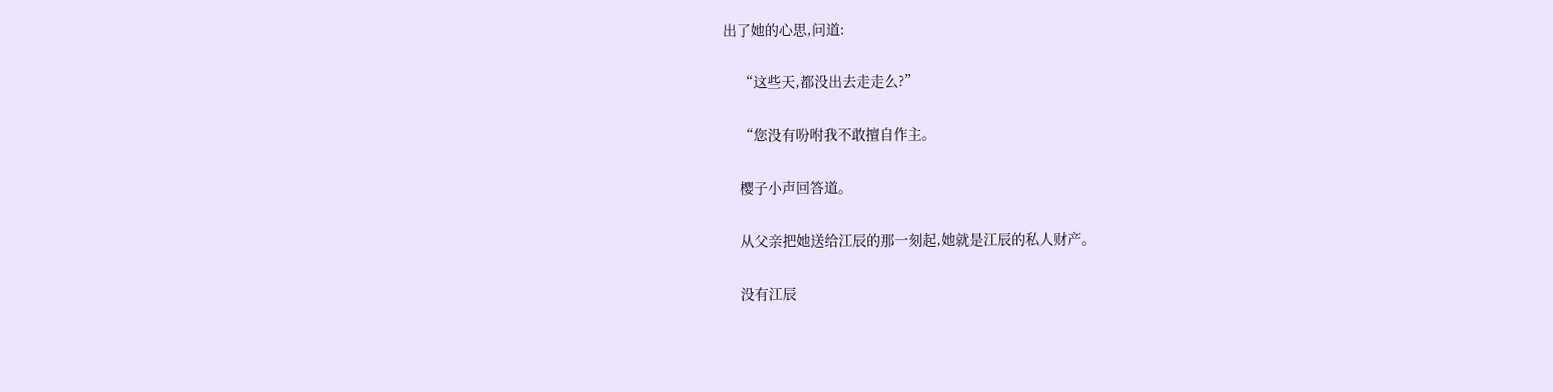出了她的心思,问道:

    “这些天,都没出去走走么?”

    “您没有吩咐我不敢擅自作主。

    樱子小声回答道。

    从父亲把她送给江辰的那一刻起,她就是江辰的私人财产。

    没有江辰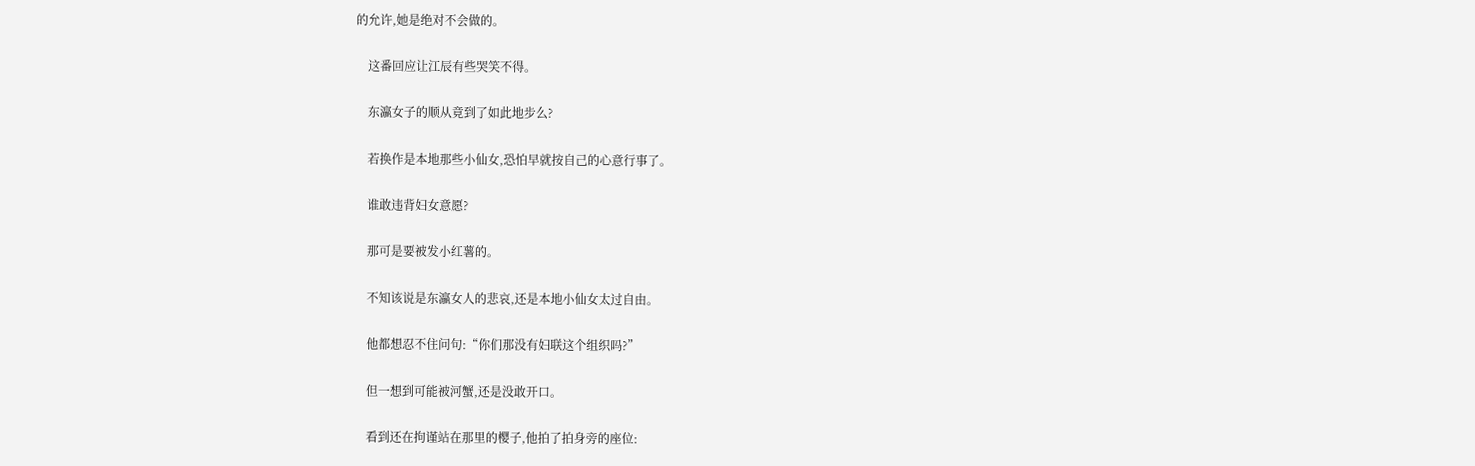的允许,她是绝对不会做的。

    这番回应让江辰有些哭笑不得。

    东瀛女子的顺从竟到了如此地步么?

    若换作是本地那些小仙女,恐怕早就按自己的心意行事了。

    谁敢违背妇女意愿?

    那可是要被发小红薯的。

    不知该说是东瀛女人的悲哀,还是本地小仙女太过自由。

    他都想忍不住问句:“你们那没有妇联这个组织吗?”

    但一想到可能被河蟹,还是没敢开口。

    看到还在拘谨站在那里的樱子,他拍了拍身旁的座位: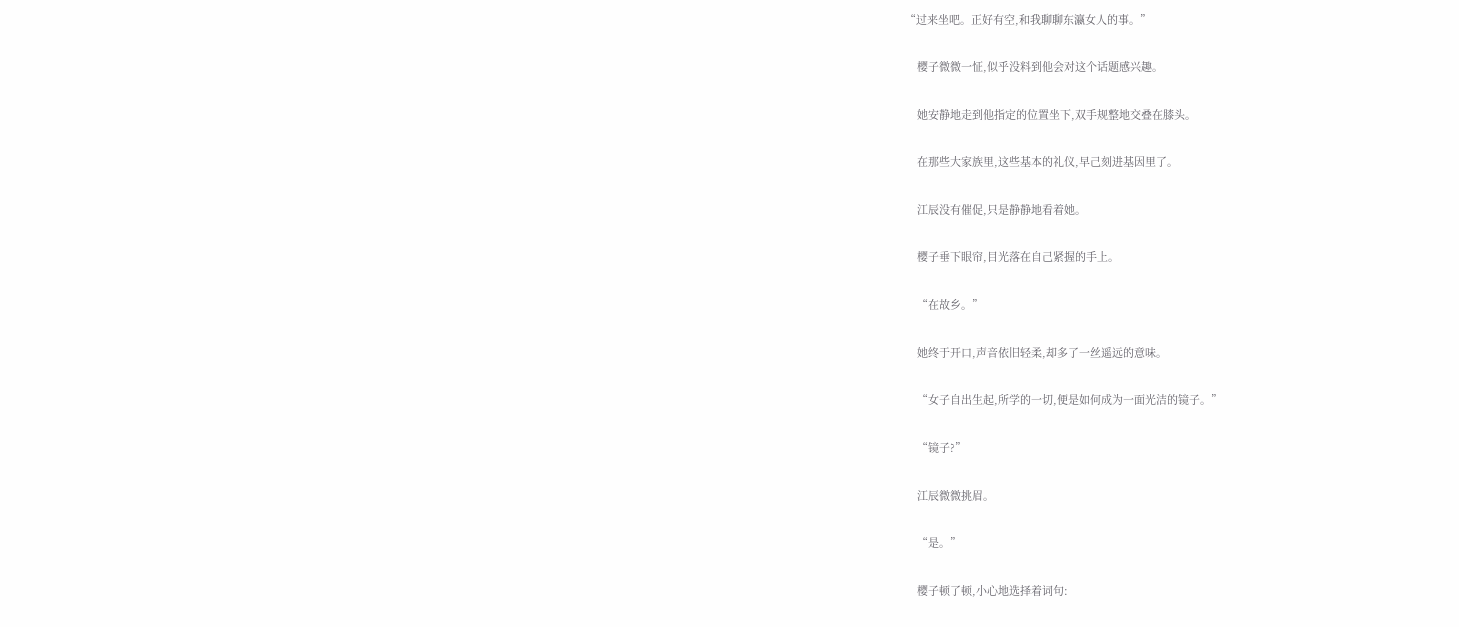“过来坐吧。正好有空,和我聊聊东瀛女人的事。”

    樱子微微一怔,似乎没料到他会对这个话题感兴趣。

    她安静地走到他指定的位置坐下,双手规整地交叠在膝头。

    在那些大家族里,这些基本的礼仪,早己刻进基因里了。

    江辰没有催促,只是静静地看着她。

    樱子垂下眼帘,目光落在自己紧握的手上。

    “在故乡。”

    她终于开口,声音依旧轻柔,却多了一丝遥远的意味。

    “女子自出生起,所学的一切,便是如何成为一面光洁的镜子。”

    “镜子?”

    江辰微微挑眉。

    “是。”

    樱子顿了顿,小心地选择着词句: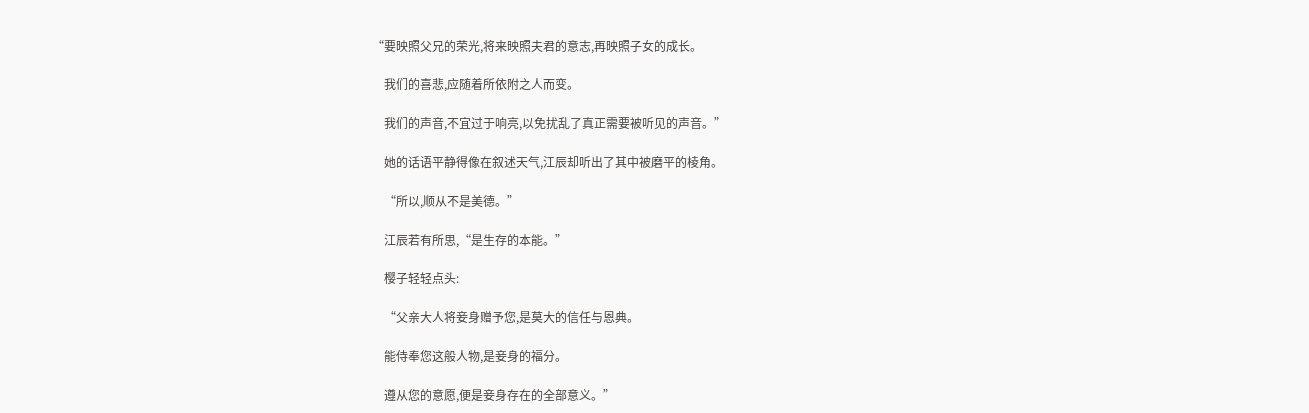“要映照父兄的荣光,将来映照夫君的意志,再映照子女的成长。

    我们的喜悲,应随着所依附之人而变。

    我们的声音,不宜过于响亮,以免扰乱了真正需要被听见的声音。”

    她的话语平静得像在叙述天气,江辰却听出了其中被磨平的棱角。

    “所以,顺从不是美德。”

    江辰若有所思,“是生存的本能。”

    樱子轻轻点头:

    “父亲大人将妾身赠予您,是莫大的信任与恩典。

    能侍奉您这般人物,是妾身的福分。

    遵从您的意愿,便是妾身存在的全部意义。”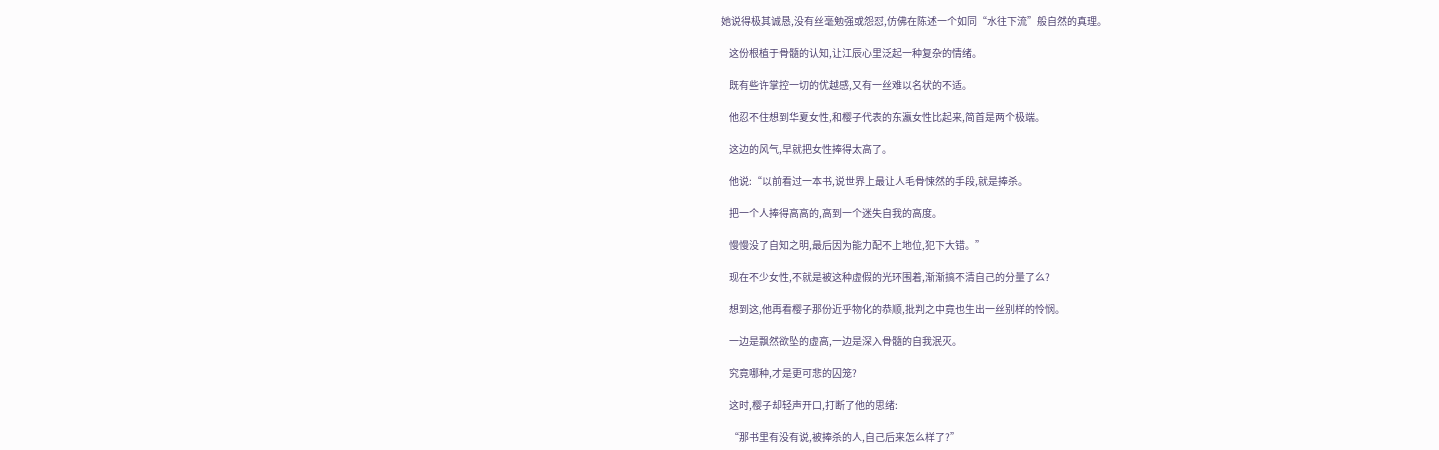她说得极其诚恳,没有丝毫勉强或怨怼,仿佛在陈述一个如同“水往下流”般自然的真理。

    这份根植于骨髓的认知,让江辰心里泛起一种复杂的情绪。

    既有些许掌控一切的优越感,又有一丝难以名状的不适。

    他忍不住想到华夏女性,和樱子代表的东瀛女性比起来,简首是两个极端。

    这边的风气,早就把女性捧得太高了。

    他说:“以前看过一本书,说世界上最让人毛骨悚然的手段,就是捧杀。

    把一个人捧得高高的,高到一个迷失自我的高度。

    慢慢没了自知之明,最后因为能力配不上地位,犯下大错。”

    现在不少女性,不就是被这种虚假的光环围着,渐渐搞不清自己的分量了么?

    想到这,他再看樱子那份近乎物化的恭顺,批判之中竟也生出一丝别样的怜悯。

    一边是飘然欲坠的虚高,一边是深入骨髓的自我泯灭。

    究竟哪种,才是更可悲的囚笼?

    这时,樱子却轻声开口,打断了他的思绪:

    “那书里有没有说,被捧杀的人,自己后来怎么样了?”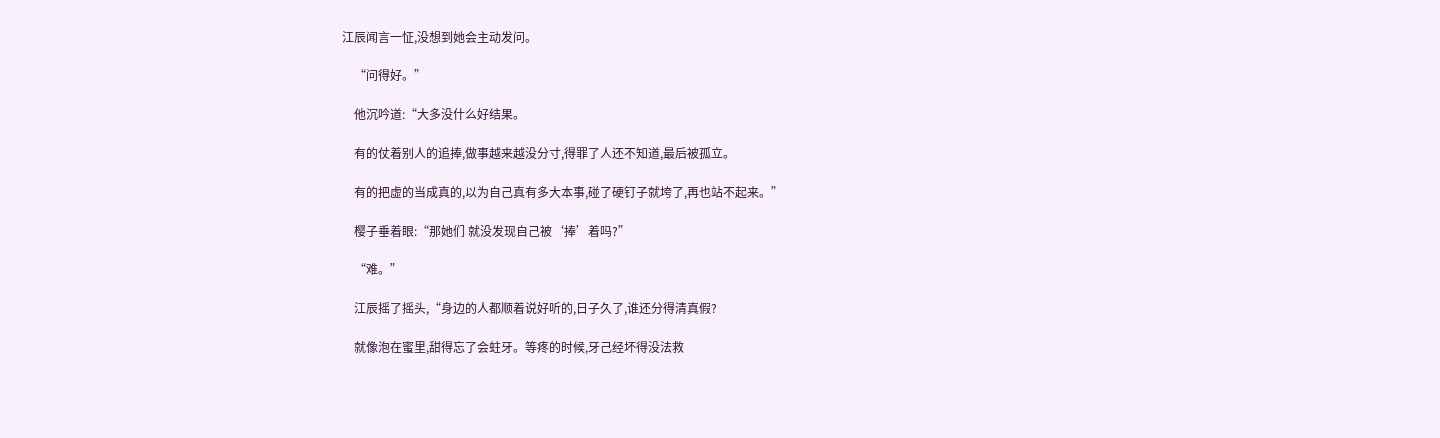江辰闻言一怔,没想到她会主动发问。

    “问得好。”

    他沉吟道:“大多没什么好结果。

    有的仗着别人的追捧,做事越来越没分寸,得罪了人还不知道,最后被孤立。

    有的把虚的当成真的,以为自己真有多大本事,碰了硬钉子就垮了,再也站不起来。”

    樱子垂着眼:“那她们 就没发现自己被‘捧’着吗?”

    “难。”

    江辰摇了摇头,“身边的人都顺着说好听的,日子久了,谁还分得清真假?

    就像泡在蜜里,甜得忘了会蛀牙。等疼的时候,牙己经坏得没法救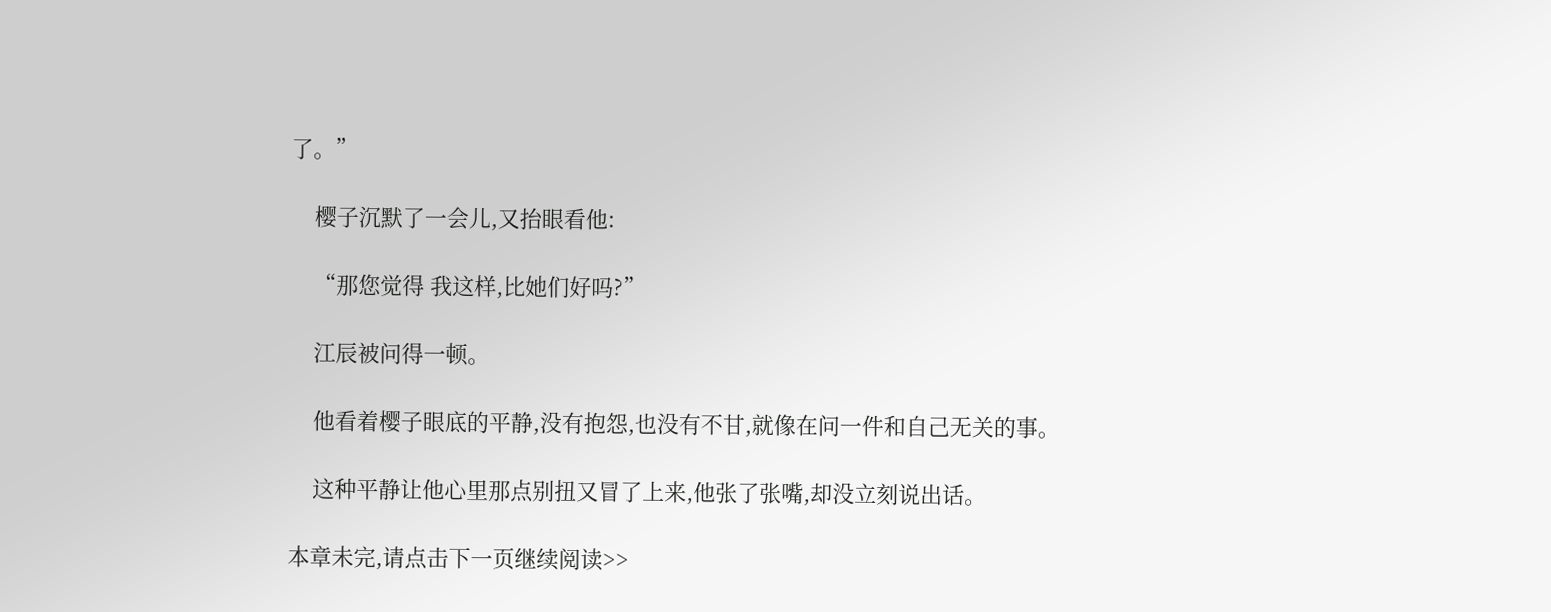了。”

    樱子沉默了一会儿,又抬眼看他:

    “那您觉得 我这样,比她们好吗?”

    江辰被问得一顿。

    他看着樱子眼底的平静,没有抱怨,也没有不甘,就像在问一件和自己无关的事。

    这种平静让他心里那点别扭又冒了上来,他张了张嘴,却没立刻说出话。

本章未完,请点击下一页继续阅读>>